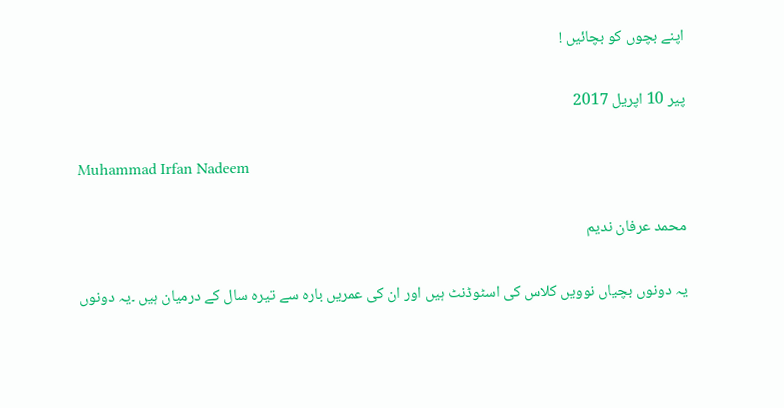اپنے بچوں کو بچائیں !

پیر 10 اپریل 2017

Muhammad Irfan Nadeem

محمد عرفان ندیم

یہ دونوں بچیاں نوویں کلاس کی اسٹوڈنٹ ہیں اور ان کی عمریں بارہ سے تیرہ سال کے درمیان ہیں ۔یہ دونوں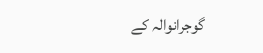گوجرانوالہ کے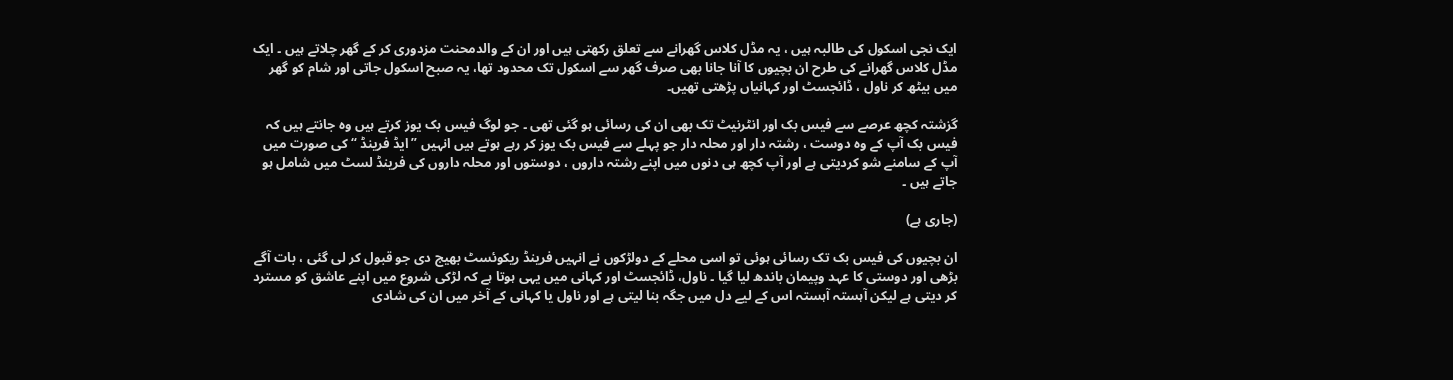ایک نجی اسکول کی طالبہ ہیں ، یہ مڈل کلاس گھرانے سے تعلق رکھتی ہیں اور ان کے والدمحنت مزدوری کر کے گھر چلاتے ہیں ۔ ایک مڈل کلاس گھرانے کی طرح ان بچیوں کا آنا جانا بھی صرف گھر سے اسکول تک محدود تھا، یہ صبح اسکول جاتی اور شام کو گھر میں بیٹھ کر ناول ، ڈائجسٹ اور کہانیاں پڑھتی تھیں۔

گزشتہ کچھ عرصے سے فیس بک اور انٹرنیٹ تک بھی ان کی رسائی ہو گئی تھی ۔ جو لوگ فیس بک یوز کرتے ہیں وہ جانتے ہیں کہ فیس بک آپ کے وہ دوست ، رشتہ دار اور محلہ دار جو پہلے سے فیس بک یوز کر رہے ہوتے ہیں انہیں ”ایڈ فرینڈ “ کی صورت میں آپ کے سامنے شو کردیتی ہے اور آپ کچھ ہی دنوں میں اپنے رشتہ داروں ، دوستوں اور محلہ داروں کی فرینڈ لسٹ میں شامل ہو جاتے ہیں ۔

(جاری ہے)

ان بچیوں کی فیس بک تک رسائی ہوئی تو اسی محلے کے دولڑکوں نے انہیں فرینڈ ریکوئسٹ بھیج دی جو قبول کر لی گئی ، بات آگے بڑھی اور دوستی کا عہد وپیمان باندھ لیا گیا ۔ ناول، ڈائجسٹ اور کہانی میں یہی ہوتا ہے کہ لڑکی شروع میں اپنے عاشق کو مسترد کر دیتی ہے لیکن آہستہ آہستہ اس کے لیے دل میں جگہ بنا لیتی ہے اور ناول یا کہانی کے آخر میں ان کی شادی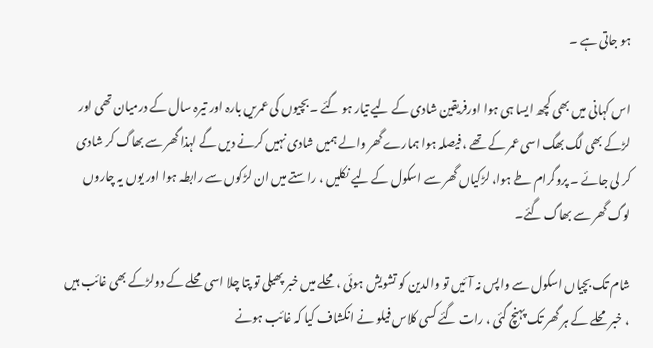ہو جاتی ہے ۔

اس کہانی میں بھی کچھ ایسا ہی ہوا اورفریقین شادی کے لیے تیار ہو گئے ۔ بچیوں کی عمریں بارہ اور تیرہ سال کے درمیان تھی اور لڑکے بھی لگ بھگ اسی عمر کے تھے ، فیصلہ ہوا ہمارے گھر والے ہمیں شادی نہیں کرنے دیں گے لہذا گھر سے بھاگ کر شادی کر لی جائے ۔ پروگرام طے ہوا، لڑکیاں گھر سے اسکول کے لیے نکلیں ، راستے میں ان لڑکوں سے رابطہ ہوا اور یوں یہ چاروں لوگ گھر سے بھاگ گئے۔

شام تک بچیاں اسکول سے واپس نہ آئیں تو والدین کو تشویش ہوئی ، محلے میں خبر پھیلی تو پتا چلا اسی محلے کے دولڑکے بھی غائب ہیں ، خبر محلے کے ہر گھر تک پہنچ گئی ، رات گئے کسی کلاس فیلو نے انکشاف کیا کہ غائب ہونے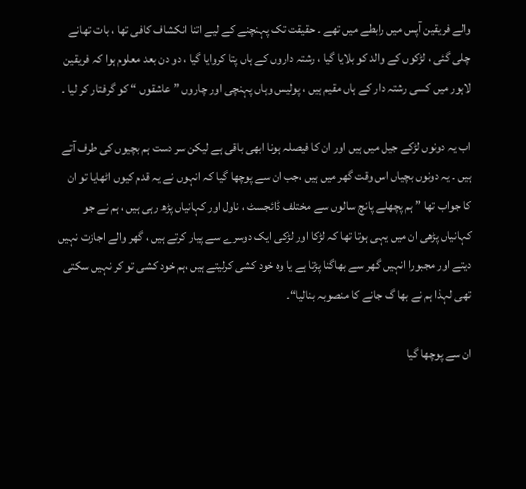والے فریقین آپس میں رابطے میں تھے ۔ حقیقت تک پہنچنے کے لیے اتنا انکشاف کافی تھا ، بات تھانے چلی گئی ، لڑکوں کے والد کو بلایا گیا ، رشتہ داروں کے ہاں پتا کروایا گیا ، دو دن بعد معلوم ہوا کہ فریقین لاہور میں کسی رشتہ دار کے ہاں مقیم ہیں ، پولیس وہاں پہنچی اور چاروں ” عاشقوں “ کو گرفتار کر لیا ۔

اب یہ دونوں لڑکے جیل میں ہیں اور ان کا فیصلہ ہونا ابھی باقی ہے لیکن سر دست ہم بچیوں کی طرف آتے ہیں ۔ یہ دونوں بچیاں اس وقت گھر میں ہیں ،جب ان سے پوچھا گیا کہ انہوں نے یہ قدم کیوں اٹھایا تو ان کا جواب تھا ” ہم پچھلے پانچ سالوں سے مختلف ڈائجسٹ ، ناول اور کہانیاں پڑھ رہی ہیں ، ہم نے جو کہانیاں پڑھی ان میں یہی ہوتا تھا کہ لڑکا اور لڑکی ایک دوسرے سے پیار کرتے ہیں ، گھر والے اجازت نہیں دیتے اور مجبورا انہیں گھر سے بھاگنا پڑتا ہے یا وہ خود کشی کرلیتے ہیں ،ہم خود کشی تو کر نہیں سکتی تھی لہذا ہم نے بھا گ جانے کا منصوبہ بنالیا“۔

ان سے پوچھا گیا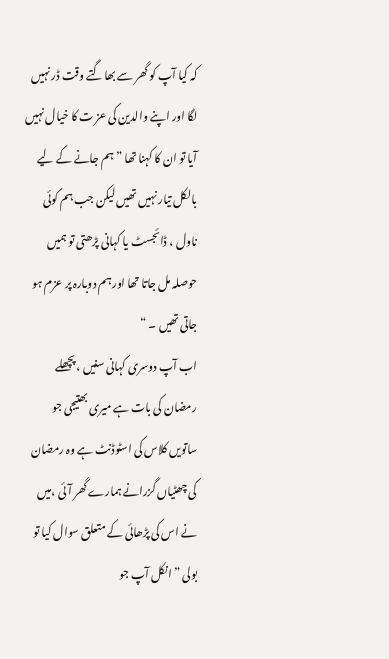کہ کیا آپ کو گھر سے بھاگتے وقت ڈر نہیں لگا اور اپنے والدین کی عز ت کا خیال نہیں آیا تو ان کا کہنا تھا ” ہم جانے کے لیے بالکل تیار نہیں تھیں لیکن جب ہم کوئی ناول ، ڈائجسٹ یا کہانی پڑھتی تو ہمیں حوصلہ مل جاتا تھا اور ہم دوبارہ پر عزم ہو جاتی تھیں ۔ “
اب آپ دوسری کہانی سنیں ، پچھلے رمضان کی بات ہے میری بھتیجی جو ساتویں کلاس کی اسٹوڈنٹ ہے وہ رمضان کی چھٹیاں گزرانے ہمارے گھر آئی ،میں نے اس کی پڑھائی کے متعلق سوال کیا تو بولی ” انکل آپ جو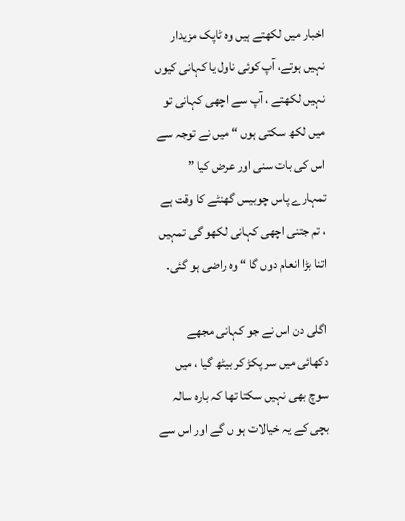اخبار میں لکھتے ہیں وہ ٹاپک مزیدار نہیں ہوتے، آپ کوئی ناول یا کہانی کیوں نہیں لکھتے ، آپ سے اچھی کہانی تو میں لکھ سکتی ہوں “ میں نے توجہ سے اس کی بات سنی اور عرض کیا ” تمہارے پاس چوبیس گھنٹے کا وقت ہے ، تم جتنی اچھی کہانی لکھو گی تمہیں اتنا بڑا انعام دوں گا “ وہ راضی ہو گئی۔

اگلی دن اس نے جو کہانی مجھے دکھائی میں سر پکڑ کر بیٹھ گیا ، میں سوچ بھی نہیں سکتا تھا کہ بارہ سالہ بچی کے یہ خیالات ہو ں گے اور اس سے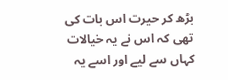بڑھ کر حیرت اس بات کی تھی کہ اس نے یہ خیالات کہاں سے لیے اور اسے یہ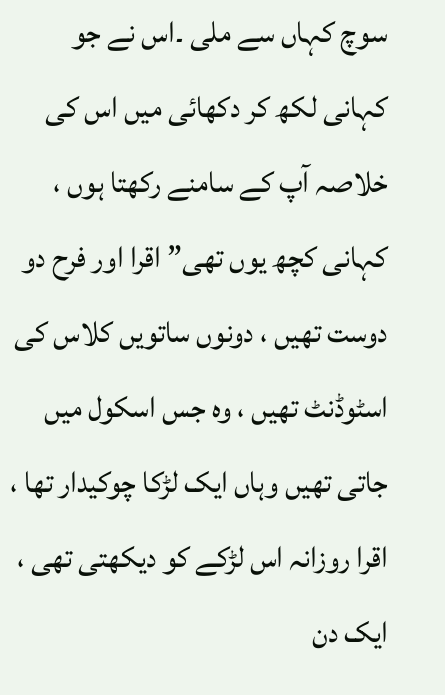سوچ کہاں سے ملی ۔اس نے جو کہانی لکھ کر دکھائی میں اس کی خلاصہ آپ کے سامنے رکھتا ہوں ، کہانی کچھ یوں تھی” اقرا اور فرح دو دوست تھیں ، دونوں ساتویں کلاس کی اسٹوڈنٹ تھیں ، وہ جس اسکول میں جاتی تھیں وہاں ایک لڑکا چوکیدار تھا ، اقرا روزانہ اس لڑکے کو دیکھتی تھی ، ایک دن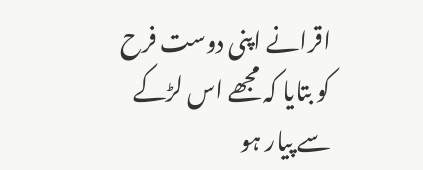اقرانے اپنی دوست فرح کو بتایا کہ مجھے اس لڑکے سے پیار ہو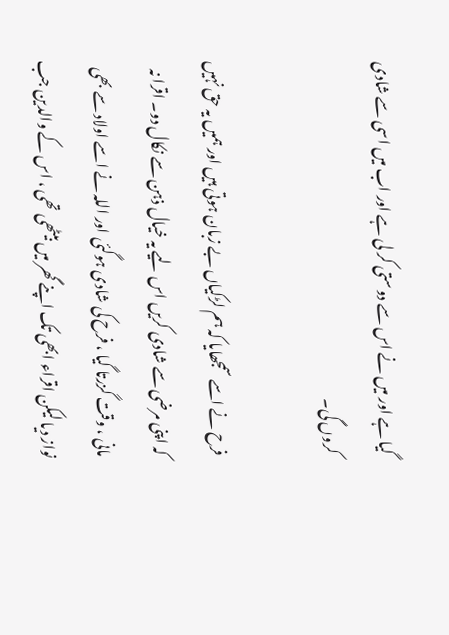گیا ہے اور میں نے اس سے دوستی کر لی ہے اور اب میں اسی سے شادی کروں گی۔

فرح نے اسے سمجھایا کہ ہم لڑکیاں بے زبان ہوتی ہیں اور ہمیں یہ حق نہیں کہ اپنی مرضی سے شادی کریں اس لیے یہ خیال ذہن سے نکال دو۔ اقرا نہ مانی ، وقت گزرتا گیا ، فرح کی شادی ہوگئی اور اللہ نے اسے اولاد سے بھی نواز دیا لیکن اقراء ابھی تک اپنے گھر میں بیٹھی تھی ، اس کے والدین جب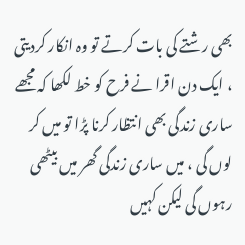بھی رشتے کی بات کرتے تو وہ انکار کردیتی ، ایک دن اقرا نے فرح کو خط لکھا کہ مجھے ساری زندگی بھی انتظار کرنا پڑا تو میں کر لوں گی ، میں ساری زندگی گھر میں بیٹھی رہوں گی لیکن کہیں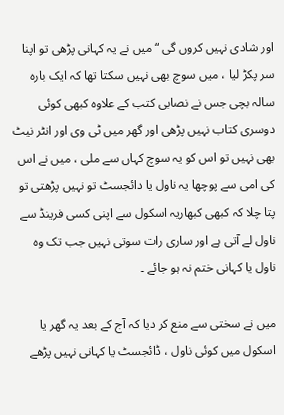اور شادی نہیں کروں گی “ میں نے یہ کہانی پڑھی تو اپنا سر پکڑ لیا ، میں سوچ بھی نہیں سکتا تھا کہ ایک بارہ سالہ بچی جس نے نصابی کتب کے علاوہ کبھی کوئی دوسری کتاب نہیں پڑھی اور گھر میں ٹی وی اور انٹر نیٹ بھی نہیں تو اس کو یہ سوچ کہاں سے ملی ، میں نے اس کی امی سے پوچھا یہ ناول یا دائجسٹ تو نہیں پڑھتی تو پتا چلا کہ کبھی کبھاریہ اسکول سے اپنی کسی فرینڈ سے ناول لے آتی ہے اور ساری رات سوتی نہیں جب تک وہ ناول یا کہانی ختم نہ ہو جائے ۔

میں نے سختی سے منع کر دیا کہ آج کے بعد یہ گھر یا اسکول میں کوئی ناول ، ڈائجسٹ یا کہانی نہیں پڑھے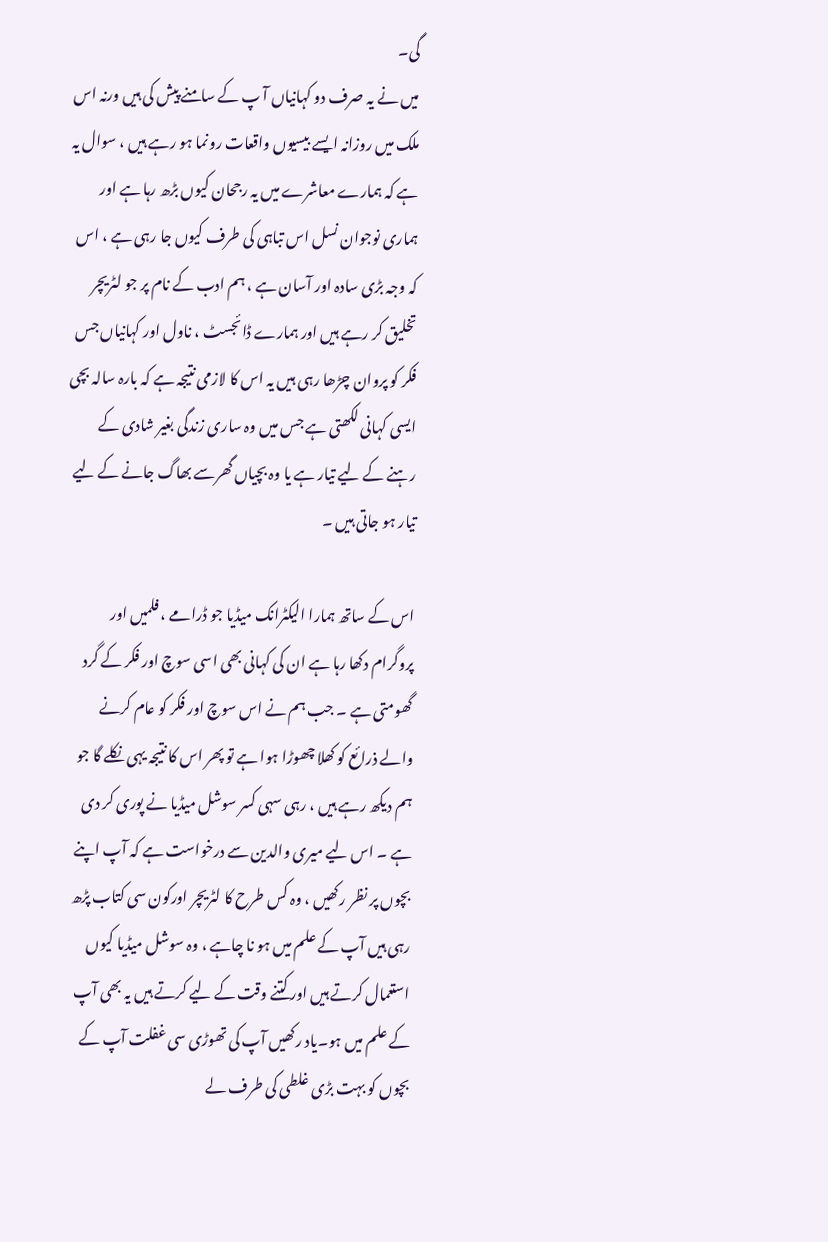گی۔
میں نے یہ صرف دو کہانیاں آ پ کے سامنے پیش کی ہیں ورنہ اس ملک میں روزانہ ایسے بیسیوں واقعات رونما ہو رہے ہیں ، سوال یہ ہے کہ ہمارے معاشرے میں یہ رجحان کیوں بڑھ رہا ہے اور ہماری نوجوان نسل اس تباہی کی طرف کیوں جا رہی ہے ، اس کہ وجہ بڑی سادہ اور آسان ہے ، ہم ادب کے نام پر جو لٹریچر تخلیق کر رہے ہیں اور ہمارے ڈائجسٹ ، ناول اور کہانیاں جس فکر کو پروان چڑھا رہی ہیں یہ اس کا لازمی نتیجہ ہے کہ بارہ سالہ بچی ایسی کہانی لکھتی ہے جس میں وہ ساری زندگی بغیر شادی کے رہنے کے لیے تیار ہے یا وہ بچیاں گھرسے بھاگ جانے کے لیے تیار ہو جاتی ہیں ۔

اس کے ساتھ ہمارا الیکٹرانک میڈیا جو ڈرامے ، فلمیں اور پروگرام دکھا رہا ہے ان کی کہانی بھی اسی سوچ اور فکر کے گرد گھومتی ہے ۔ جب ہم نے اس سوچ اور فکر کو عام کرنے والے ذرائع کو کھلا چھوڑا ہوا ہے تو پھر اس کا نتیجہ یہی نکلے گا جو ہم دیکھ رہے ہیں ، رہی سہی کسر سوشل میڈیا نے پوری کر دی ہے ۔ اس لیے میری والدین سے درخواست ہے کہ آپ اپنے بچوں پر نظر رکھیں ، وہ کس طرح کا لٹریچر اورکون سی کتاب پڑھ رہی ہیں آپ کے علم میں ہو نا چاہے ، وہ سوشل میڈیا کیوں استعمال کرتے ہیں اور کتنے وقت کے لیے کرتے ہیں یہ بھی آپ کے علم میں ہو۔یاد رکھیں آپ کی تھوڑی سی غفلت آپ کے بچوں کو بہت بڑی غلطی کی طرف لے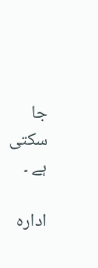جا سکتی ہے ۔

ادارہ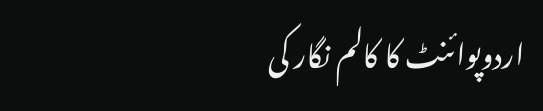اردوپوائنٹ کا کالم نگار کی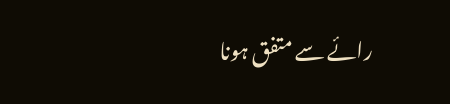رائے سے متفق ہونا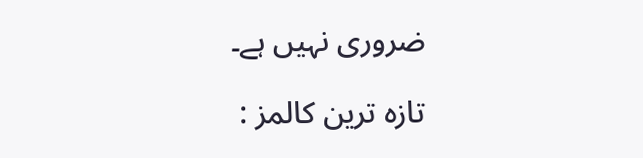ضروری نہیں ہے۔

تازہ ترین کالمز :